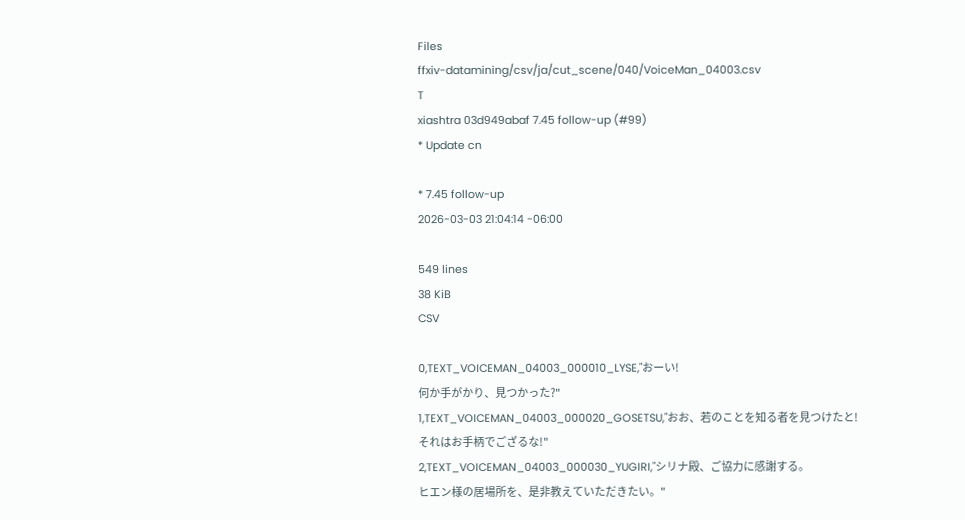Files
ffxiv-datamining/csv/ja/cut_scene/040/VoiceMan_04003.csv
T
xiashtra 03d949abaf 7.45 follow-up (#99)
* Update cn

* 7.45 follow-up
2026-03-03 21:04:14 -06:00

549 lines
38 KiB
CSV

0,TEXT_VOICEMAN_04003_000010_LYSE,"おーい!
何か手がかり、見つかった?"
1,TEXT_VOICEMAN_04003_000020_GOSETSU,"おお、若のことを知る者を見つけたと!
それはお手柄でござるな!"
2,TEXT_VOICEMAN_04003_000030_YUGIRI,"シリナ殿、ご協力に感謝する。
ヒエン様の居場所を、是非教えていただきたい。"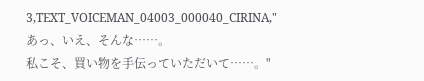3,TEXT_VOICEMAN_04003_000040_CIRINA,"あっ、いえ、そんな……。
私こそ、買い物を手伝っていただいて……。"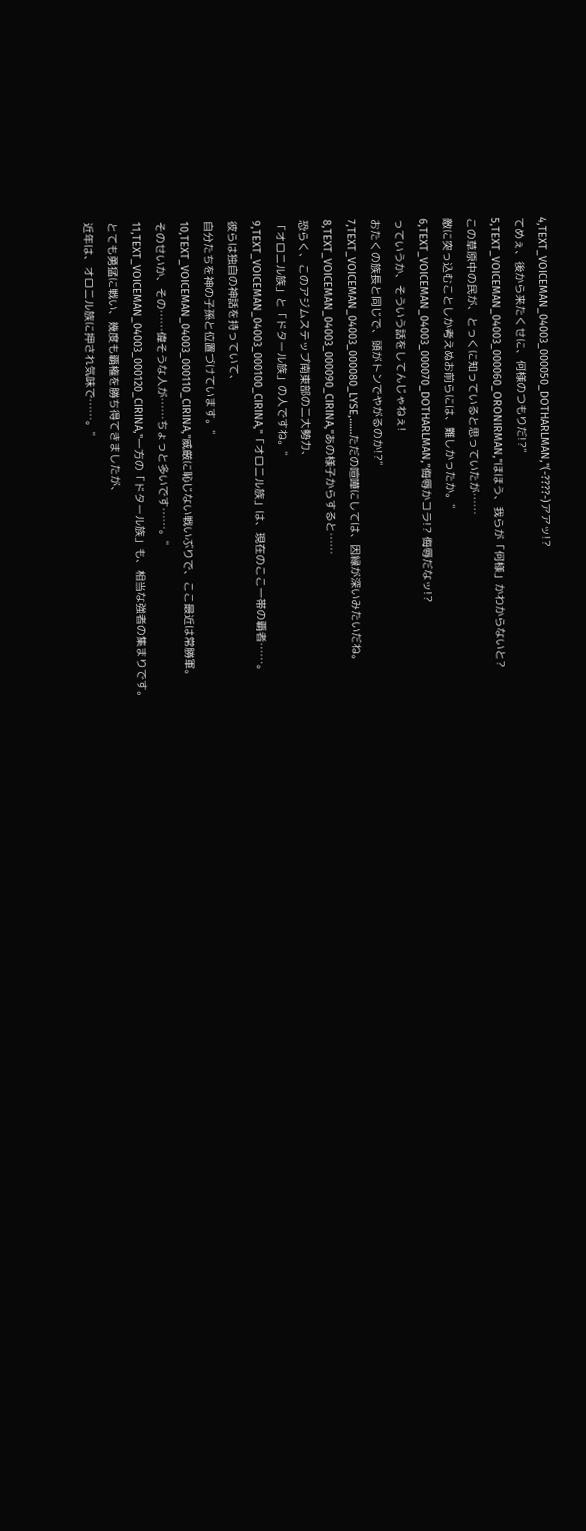4,TEXT_VOICEMAN_04003_000050_DOTHARLMAN,"(-????-)アアッ!?
てめぇ、後から来たくせに、何様のつもりだ!?"
5,TEXT_VOICEMAN_04003_000060_ORONIRMAN,"ほほう、我らが「何様」かわからないと?
この草原中の民が、とっくに知っていると思っていたが……
敵に突っ込むことしか考えぬお前らには、難しかったか。"
6,TEXT_VOICEMAN_04003_000070_DOTHARLMAN,"侮辱かコラ!? 侮辱だなッ!?
っていうか、そういう話をしてんじゃねぇ!
おたくの族長と同じで、頭がトンでやがるのか!?"
7,TEXT_VOICEMAN_04003_000080_LYSE,……ただの喧嘩にしては、因縁が深いみたいだね。
8,TEXT_VOICEMAN_04003_000090_CIRINA,"あの様子からすると……
恐らく、このアジムステップ南東部の二大勢力、
「オロニル族」と「ドタール族」の人ですね。"
9,TEXT_VOICEMAN_04003_000100_CIRINA,"「オロニル族」は、現在のここ一帯の覇者……。
彼らは独自の神話を持っていて、
自分たちを神の子孫と位置づけています。"
10,TEXT_VOICEMAN_04003_000110_CIRINA,"威厳に恥じない戦いぶりで、ここ最近は常勝軍。
そのせいか、その……偉そうな人が……ちょっと多いです……。"
11,TEXT_VOICEMAN_04003_000120_CIRINA,"一方の「ドタール族」も、相当な強者の集まりです。
とても勇猛に戦い、幾度も覇権を勝ち得てきましたが、
近年は、オロニル族に押され気味で……。"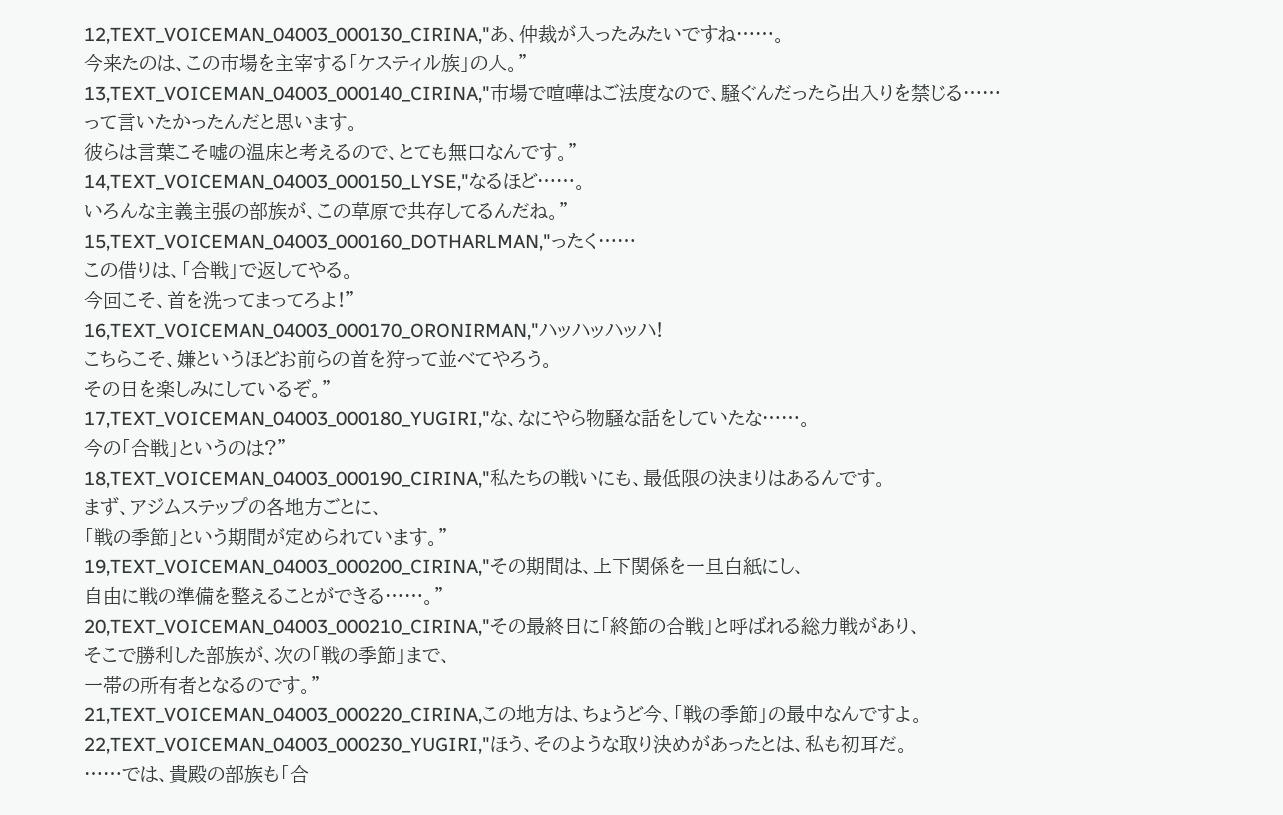12,TEXT_VOICEMAN_04003_000130_CIRINA,"あ、仲裁が入ったみたいですね……。
今来たのは、この市場を主宰する「ケスティル族」の人。"
13,TEXT_VOICEMAN_04003_000140_CIRINA,"市場で喧嘩はご法度なので、騒ぐんだったら出入りを禁じる……
って言いたかったんだと思います。
彼らは言葉こそ嘘の温床と考えるので、とても無口なんです。"
14,TEXT_VOICEMAN_04003_000150_LYSE,"なるほど……。
いろんな主義主張の部族が、この草原で共存してるんだね。"
15,TEXT_VOICEMAN_04003_000160_DOTHARLMAN,"ったく……
この借りは、「合戦」で返してやる。
今回こそ、首を洗ってまってろよ!"
16,TEXT_VOICEMAN_04003_000170_ORONIRMAN,"ハッハッハッハ!
こちらこそ、嫌というほどお前らの首を狩って並べてやろう。
その日を楽しみにしているぞ。"
17,TEXT_VOICEMAN_04003_000180_YUGIRI,"な、なにやら物騒な話をしていたな……。
今の「合戦」というのは?"
18,TEXT_VOICEMAN_04003_000190_CIRINA,"私たちの戦いにも、最低限の決まりはあるんです。
まず、アジムステップの各地方ごとに、
「戦の季節」という期間が定められています。"
19,TEXT_VOICEMAN_04003_000200_CIRINA,"その期間は、上下関係を一旦白紙にし、
自由に戦の準備を整えることができる……。"
20,TEXT_VOICEMAN_04003_000210_CIRINA,"その最終日に「終節の合戦」と呼ばれる総力戦があり、
そこで勝利した部族が、次の「戦の季節」まで、
一帯の所有者となるのです。"
21,TEXT_VOICEMAN_04003_000220_CIRINA,この地方は、ちょうど今、「戦の季節」の最中なんですよ。
22,TEXT_VOICEMAN_04003_000230_YUGIRI,"ほう、そのような取り決めがあったとは、私も初耳だ。
……では、貴殿の部族も「合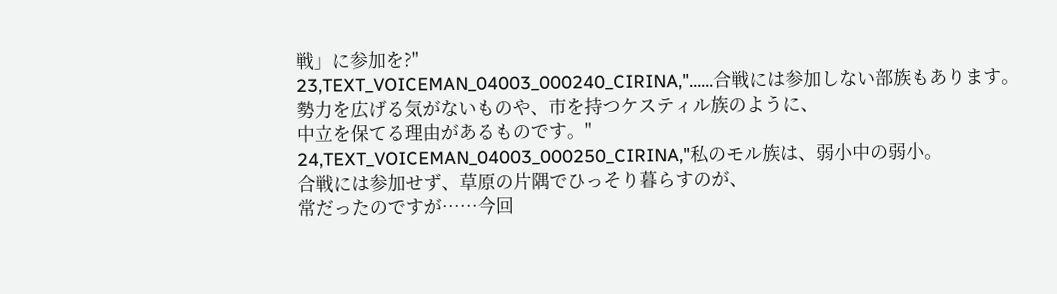戦」に参加を?"
23,TEXT_VOICEMAN_04003_000240_CIRINA,"……合戦には参加しない部族もあります。
勢力を広げる気がないものや、市を持つケスティル族のように、
中立を保てる理由があるものです。"
24,TEXT_VOICEMAN_04003_000250_CIRINA,"私のモル族は、弱小中の弱小。
合戦には参加せず、草原の片隅でひっそり暮らすのが、
常だったのですが……今回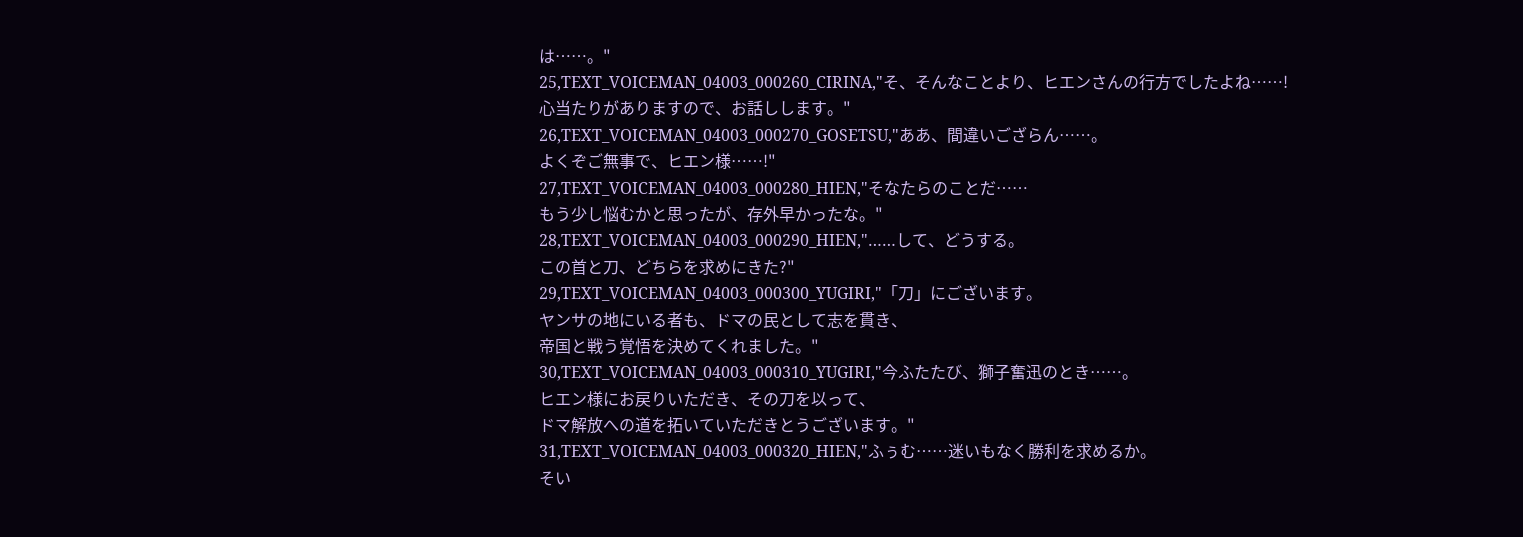は……。"
25,TEXT_VOICEMAN_04003_000260_CIRINA,"そ、そんなことより、ヒエンさんの行方でしたよね……!
心当たりがありますので、お話しします。"
26,TEXT_VOICEMAN_04003_000270_GOSETSU,"ああ、間違いござらん……。
よくぞご無事で、ヒエン様……!"
27,TEXT_VOICEMAN_04003_000280_HIEN,"そなたらのことだ……
もう少し悩むかと思ったが、存外早かったな。"
28,TEXT_VOICEMAN_04003_000290_HIEN,"……して、どうする。
この首と刀、どちらを求めにきた?"
29,TEXT_VOICEMAN_04003_000300_YUGIRI,"「刀」にございます。
ヤンサの地にいる者も、ドマの民として志を貫き、
帝国と戦う覚悟を決めてくれました。"
30,TEXT_VOICEMAN_04003_000310_YUGIRI,"今ふたたび、獅子奮迅のとき……。
ヒエン様にお戻りいただき、その刀を以って、
ドマ解放への道を拓いていただきとうございます。"
31,TEXT_VOICEMAN_04003_000320_HIEN,"ふぅむ……迷いもなく勝利を求めるか。
そい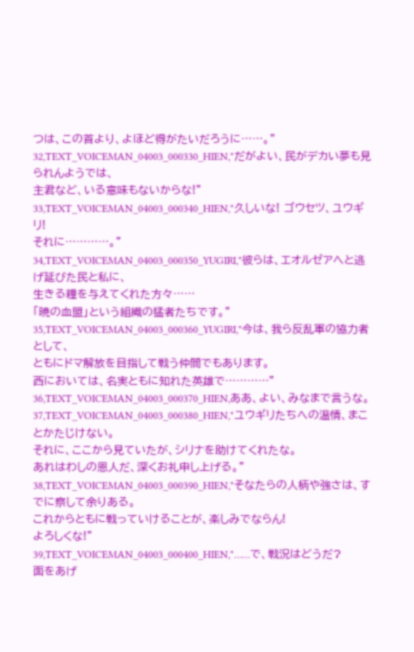つは、この首より、よほど得がたいだろうに……。"
32,TEXT_VOICEMAN_04003_000330_HIEN,"だがよい、民がデカい夢も見られんようでは、
主君など、いる意味もないからな!"
33,TEXT_VOICEMAN_04003_000340_HIEN,"久しいな! ゴウセツ、ユウギリ!
それに…………。"
34,TEXT_VOICEMAN_04003_000350_YUGIRI,"彼らは、エオルゼアへと逃げ延びた民と私に、
生きる糧を与えてくれた方々……
「暁の血盟」という組織の猛者たちです。"
35,TEXT_VOICEMAN_04003_000360_YUGIRI,"今は、我ら反乱軍の協力者として、
ともにドマ解放を目指して戦う仲間でもあります。
西においては、名実ともに知れた英雄で…………"
36,TEXT_VOICEMAN_04003_000370_HIEN,ああ、よい、みなまで言うな。
37,TEXT_VOICEMAN_04003_000380_HIEN,"ユウギリたちへの温情、まことかたじけない。
それに、ここから見ていたが、シリナを助けてくれたな。
あれはわしの恩人だ、深くお礼申し上げる。"
38,TEXT_VOICEMAN_04003_000390_HIEN,"そなたらの人柄や強さは、すでに察して余りある。
これからともに戦っていけることが、楽しみでならん!
よろしくな!"
39,TEXT_VOICEMAN_04003_000400_HIEN,"……で、戦況はどうだ?
面をあげ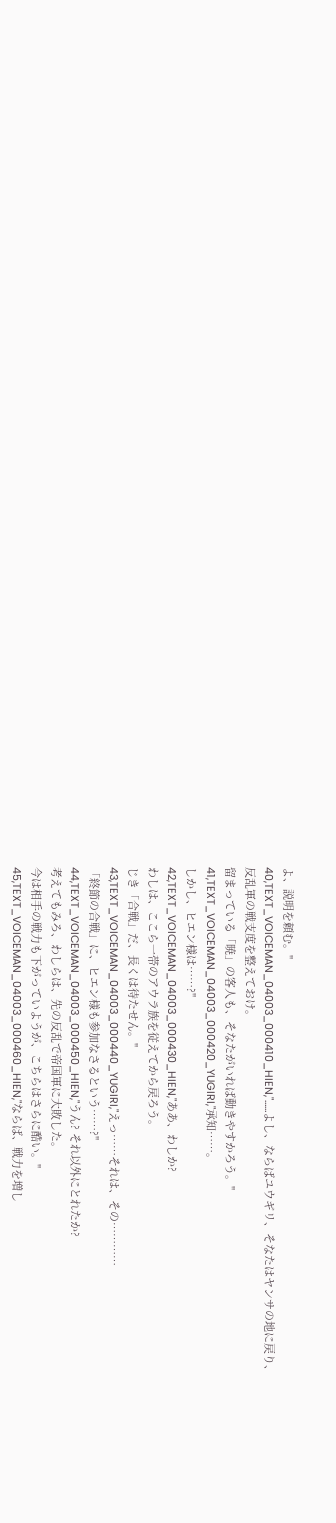よ、説明を頼む。"
40,TEXT_VOICEMAN_04003_000410_HIEN,"……よし、ならばユウギリ、そなたはヤンサの地に戻り、
反乱軍の戦支度を整えておけ。
留まっている「暁」の客人も、そなたがいれば動きやすかろう。"
41,TEXT_VOICEMAN_04003_000420_YUGIRI,"承知……。
しかし、ヒエン様は……?"
42,TEXT_VOICEMAN_04003_000430_HIEN,"ああ、わしか?
わしは、ここら一帯のアウラ族を従えてから戻ろう。
じき「合戦」だ、長くは待たせん。"
43,TEXT_VOICEMAN_04003_000440_YUGIRI,"えっ……それは、その…………
「終節の合戦」に、ヒエン様も参加なさるという……?"
44,TEXT_VOICEMAN_04003_000450_HIEN,"うん? それ以外にとれたか?
考えてもみろ、わしらは、先の反乱で帝国軍に大敗した。
今は相手の戦力も下がっていようが、こちらはさらに酷い。"
45,TEXT_VOICEMAN_04003_000460_HIEN,"ならば、戦力を増し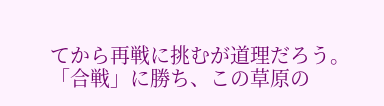てから再戦に挑むが道理だろう。
「合戦」に勝ち、この草原の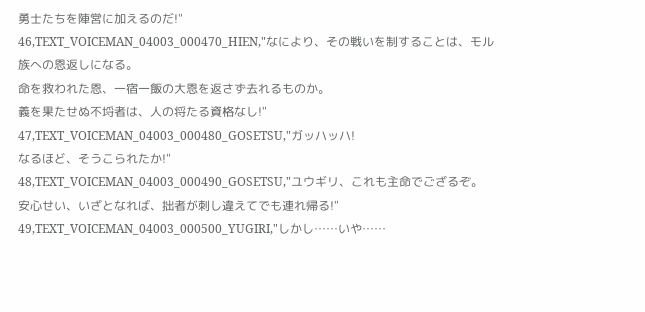勇士たちを陣営に加えるのだ!"
46,TEXT_VOICEMAN_04003_000470_HIEN,"なにより、その戦いを制することは、モル族への恩返しになる。
命を救われた恩、一宿一飯の大恩を返さず去れるものか。
義を果たせぬ不埒者は、人の将たる資格なし!"
47,TEXT_VOICEMAN_04003_000480_GOSETSU,"ガッハッハ!
なるほど、そうこられたか!"
48,TEXT_VOICEMAN_04003_000490_GOSETSU,"ユウギリ、これも主命でござるぞ。
安心せい、いざとなれば、拙者が刺し違えてでも連れ帰る!"
49,TEXT_VOICEMAN_04003_000500_YUGIRI,"しかし……いや……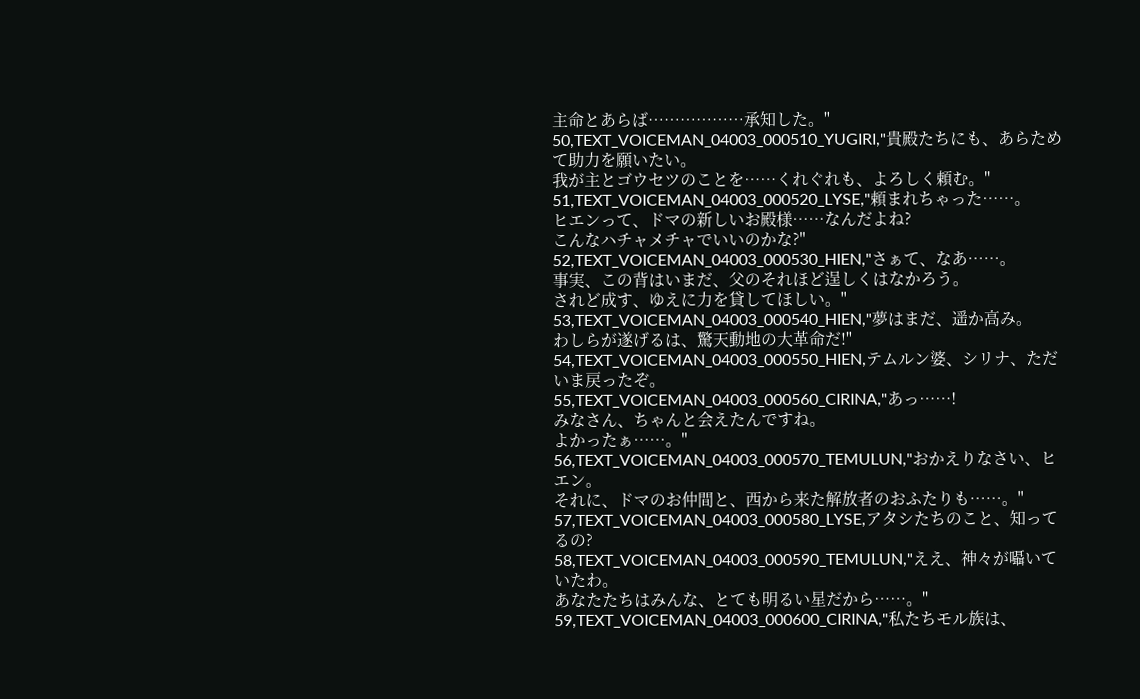主命とあらば………………承知した。"
50,TEXT_VOICEMAN_04003_000510_YUGIRI,"貴殿たちにも、あらためて助力を願いたい。
我が主とゴウセツのことを……くれぐれも、よろしく頼む。"
51,TEXT_VOICEMAN_04003_000520_LYSE,"頼まれちゃった……。
ヒエンって、ドマの新しいお殿様……なんだよね?
こんなハチャメチャでいいのかな?"
52,TEXT_VOICEMAN_04003_000530_HIEN,"さぁて、なあ……。
事実、この背はいまだ、父のそれほど逞しくはなかろう。
されど成す、ゆえに力を貸してほしい。"
53,TEXT_VOICEMAN_04003_000540_HIEN,"夢はまだ、遥か高み。
わしらが遂げるは、驚天動地の大革命だ!"
54,TEXT_VOICEMAN_04003_000550_HIEN,テムルン婆、シリナ、ただいま戻ったぞ。
55,TEXT_VOICEMAN_04003_000560_CIRINA,"あっ……!
みなさん、ちゃんと会えたんですね。
よかったぁ……。"
56,TEXT_VOICEMAN_04003_000570_TEMULUN,"おかえりなさい、ヒエン。
それに、ドマのお仲間と、西から来た解放者のおふたりも……。"
57,TEXT_VOICEMAN_04003_000580_LYSE,アタシたちのこと、知ってるの?
58,TEXT_VOICEMAN_04003_000590_TEMULUN,"ええ、神々が囁いていたわ。
あなたたちはみんな、とても明るい星だから……。"
59,TEXT_VOICEMAN_04003_000600_CIRINA,"私たちモル族は、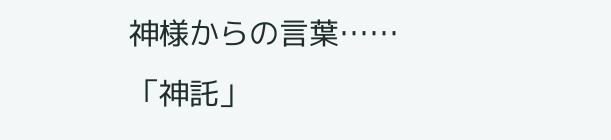神様からの言葉……
「神託」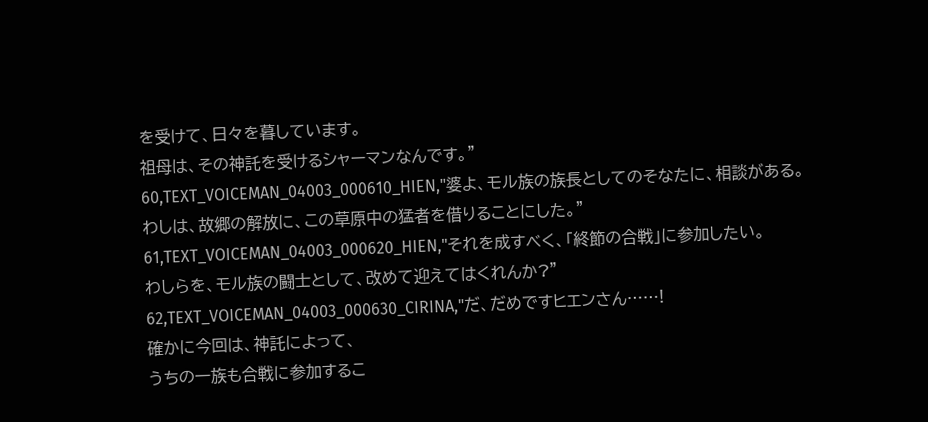を受けて、日々を暮しています。
祖母は、その神託を受けるシャーマンなんです。"
60,TEXT_VOICEMAN_04003_000610_HIEN,"婆よ、モル族の族長としてのそなたに、相談がある。
わしは、故郷の解放に、この草原中の猛者を借りることにした。"
61,TEXT_VOICEMAN_04003_000620_HIEN,"それを成すべく、「終節の合戦」に参加したい。
わしらを、モル族の闘士として、改めて迎えてはくれんか?"
62,TEXT_VOICEMAN_04003_000630_CIRINA,"だ、だめですヒエンさん……!
確かに今回は、神託によって、
うちの一族も合戦に参加するこ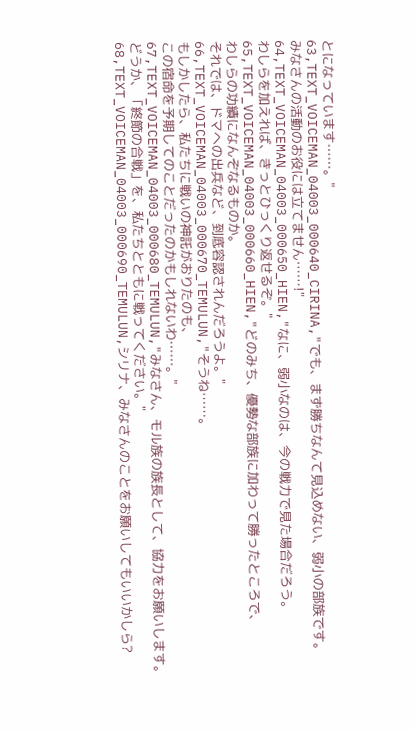とになっています……。"
63,TEXT_VOICEMAN_04003_000640_CIRINA,"でも、まず勝ちなんて見込めない、弱小の部族です。
みなさんの活動のお役には立てません……!"
64,TEXT_VOICEMAN_04003_000650_HIEN,"なに、弱小なのは、今の戦力で見た場合だろう。
わしらを加えれば、きっとひっくり返せるぞ。"
65,TEXT_VOICEMAN_04003_000660_HIEN,"どのみち、優勢な部族に加わって勝ったところで、
わしらの功績になんぞなるものか。
それでは、ドマへの出兵など、到底容認されんだろうよ。"
66,TEXT_VOICEMAN_04003_000670_TEMULUN,"そうね……。
もしかしたら、私たちに戦いの神託がおりたのも、
この宿命を予期してのことだったのかもしれないわ……。"
67,TEXT_VOICEMAN_04003_000680_TEMULUN,"みなさん、モル族の族長として、協力をお願いします。
どうか、「終節の合戦」を、私たちとともに戦ってください。"
68,TEXT_VOICEMAN_04003_000690_TEMULUN,シリナ、みなさんのことをお願いしてもいいかしら?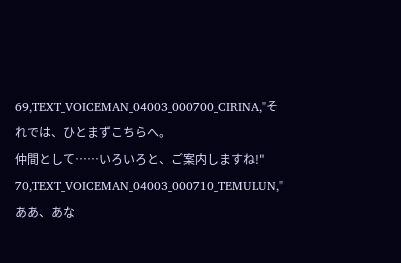69,TEXT_VOICEMAN_04003_000700_CIRINA,"それでは、ひとまずこちらへ。
仲間として……いろいろと、ご案内しますね!"
70,TEXT_VOICEMAN_04003_000710_TEMULUN,"ああ、あな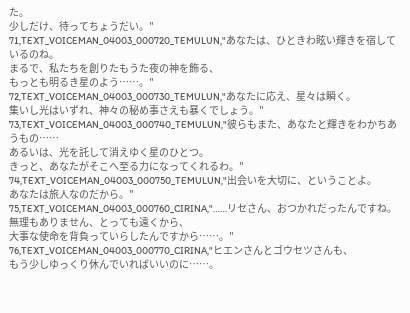た。
少しだけ、待ってちょうだい。"
71,TEXT_VOICEMAN_04003_000720_TEMULUN,"あなたは、ひときわ眩い輝きを宿しているのね。
まるで、私たちを創りたもうた夜の神を飾る、
もっとも明るき星のよう……。"
72,TEXT_VOICEMAN_04003_000730_TEMULUN,"あなたに応え、星々は瞬く。
集いし光はいずれ、神々の秘め事さえも暴くでしょう。"
73,TEXT_VOICEMAN_04003_000740_TEMULUN,"彼らもまた、あなたと輝きをわかちあうもの……
あるいは、光を託して消えゆく星のひとつ。
きっと、あなたがそこへ至る力になってくれるわ。"
74,TEXT_VOICEMAN_04003_000750_TEMULUN,"出会いを大切に、ということよ。
あなたは旅人なのだから。"
75,TEXT_VOICEMAN_04003_000760_CIRINA,"……リセさん、おつかれだったんですね。
無理もありません、とっても遠くから、
大事な使命を背負っていらしたんですから……。"
76,TEXT_VOICEMAN_04003_000770_CIRINA,"ヒエンさんとゴウセツさんも、
もう少しゆっくり休んでいればいいのに……。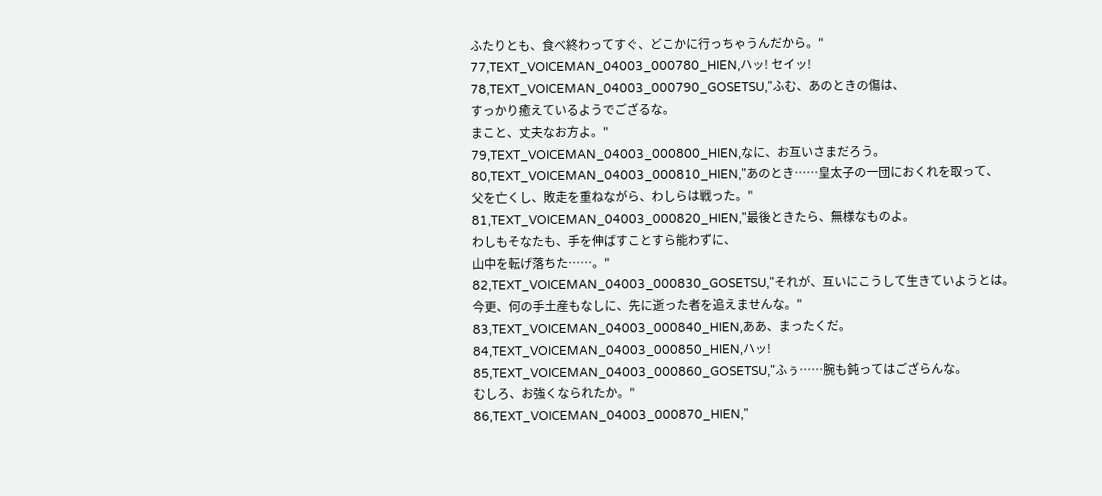ふたりとも、食べ終わってすぐ、どこかに行っちゃうんだから。"
77,TEXT_VOICEMAN_04003_000780_HIEN,ハッ! セイッ!
78,TEXT_VOICEMAN_04003_000790_GOSETSU,"ふむ、あのときの傷は、
すっかり癒えているようでござるな。
まこと、丈夫なお方よ。"
79,TEXT_VOICEMAN_04003_000800_HIEN,なに、お互いさまだろう。
80,TEXT_VOICEMAN_04003_000810_HIEN,"あのとき……皇太子の一団におくれを取って、
父を亡くし、敗走を重ねながら、わしらは戦った。"
81,TEXT_VOICEMAN_04003_000820_HIEN,"最後ときたら、無様なものよ。
わしもそなたも、手を伸ばすことすら能わずに、
山中を転げ落ちた……。"
82,TEXT_VOICEMAN_04003_000830_GOSETSU,"それが、互いにこうして生きていようとは。
今更、何の手土産もなしに、先に逝った者を追えませんな。"
83,TEXT_VOICEMAN_04003_000840_HIEN,ああ、まったくだ。
84,TEXT_VOICEMAN_04003_000850_HIEN,ハッ!
85,TEXT_VOICEMAN_04003_000860_GOSETSU,"ふぅ……腕も鈍ってはござらんな。
むしろ、お強くなられたか。"
86,TEXT_VOICEMAN_04003_000870_HIEN,"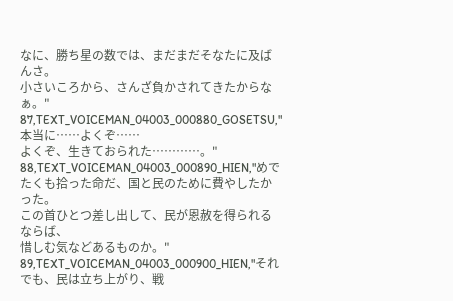なに、勝ち星の数では、まだまだそなたに及ばんさ。
小さいころから、さんざ負かされてきたからなぁ。"
87,TEXT_VOICEMAN_04003_000880_GOSETSU,"本当に……よくぞ……
よくぞ、生きておられた…………。"
88,TEXT_VOICEMAN_04003_000890_HIEN,"めでたくも拾った命だ、国と民のために費やしたかった。
この首ひとつ差し出して、民が恩赦を得られるならば、
惜しむ気などあるものか。"
89,TEXT_VOICEMAN_04003_000900_HIEN,"それでも、民は立ち上がり、戦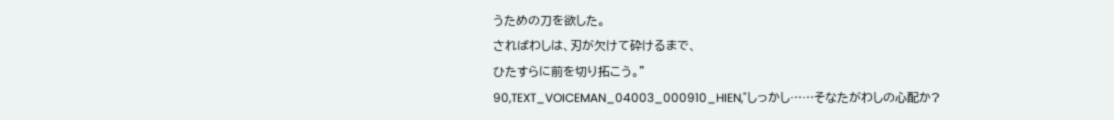うための刀を欲した。
さればわしは、刃が欠けて砕けるまで、
ひたすらに前を切り拓こう。"
90,TEXT_VOICEMAN_04003_000910_HIEN,"しっかし……そなたがわしの心配か?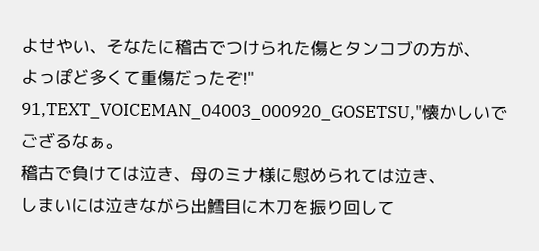よせやい、そなたに稽古でつけられた傷とタンコブの方が、
よっぽど多くて重傷だったぞ!"
91,TEXT_VOICEMAN_04003_000920_GOSETSU,"懐かしいでござるなぁ。
稽古で負けては泣き、母のミナ様に慰められては泣き、
しまいには泣きながら出鱈目に木刀を振り回して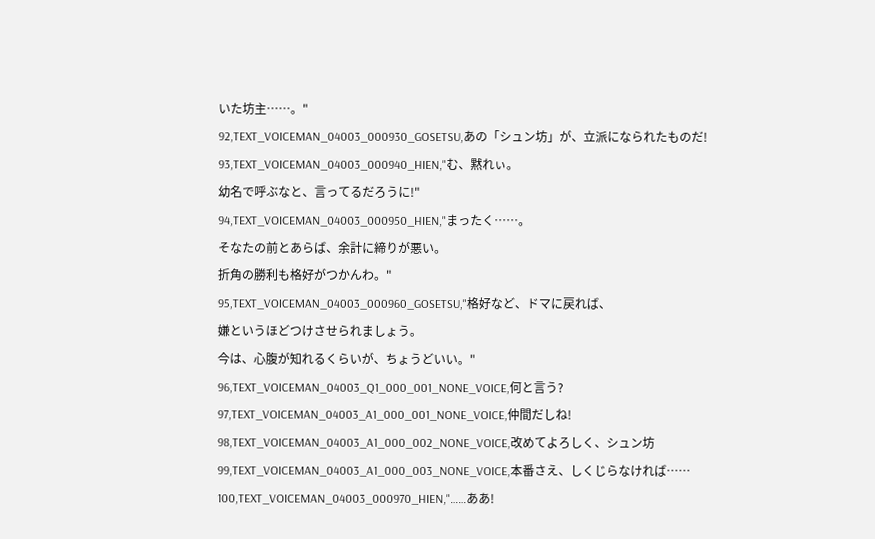いた坊主……。"
92,TEXT_VOICEMAN_04003_000930_GOSETSU,あの「シュン坊」が、立派になられたものだ!
93,TEXT_VOICEMAN_04003_000940_HIEN,"む、黙れぃ。
幼名で呼ぶなと、言ってるだろうに!"
94,TEXT_VOICEMAN_04003_000950_HIEN,"まったく……。
そなたの前とあらば、余計に締りが悪い。
折角の勝利も格好がつかんわ。"
95,TEXT_VOICEMAN_04003_000960_GOSETSU,"格好など、ドマに戻れば、
嫌というほどつけさせられましょう。
今は、心腹が知れるくらいが、ちょうどいい。"
96,TEXT_VOICEMAN_04003_Q1_000_001_NONE_VOICE,何と言う?
97,TEXT_VOICEMAN_04003_A1_000_001_NONE_VOICE,仲間だしね!
98,TEXT_VOICEMAN_04003_A1_000_002_NONE_VOICE,改めてよろしく、シュン坊
99,TEXT_VOICEMAN_04003_A1_000_003_NONE_VOICE,本番さえ、しくじらなければ……
100,TEXT_VOICEMAN_04003_000970_HIEN,"……ああ!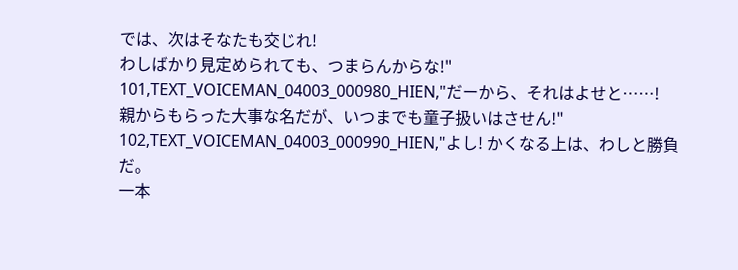では、次はそなたも交じれ!
わしばかり見定められても、つまらんからな!"
101,TEXT_VOICEMAN_04003_000980_HIEN,"だーから、それはよせと……!
親からもらった大事な名だが、いつまでも童子扱いはさせん!"
102,TEXT_VOICEMAN_04003_000990_HIEN,"よし! かくなる上は、わしと勝負だ。
一本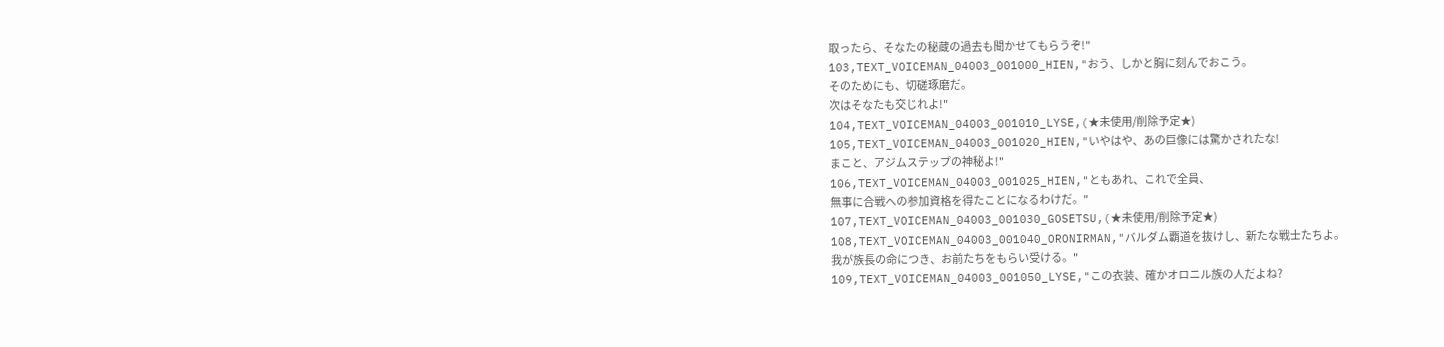取ったら、そなたの秘蔵の過去も聞かせてもらうぞ!"
103,TEXT_VOICEMAN_04003_001000_HIEN,"おう、しかと胸に刻んでおこう。
そのためにも、切磋琢磨だ。
次はそなたも交じれよ!"
104,TEXT_VOICEMAN_04003_001010_LYSE,(★未使用/削除予定★)
105,TEXT_VOICEMAN_04003_001020_HIEN,"いやはや、あの巨像には驚かされたな!
まこと、アジムステップの神秘よ!"
106,TEXT_VOICEMAN_04003_001025_HIEN,"ともあれ、これで全員、
無事に合戦への参加資格を得たことになるわけだ。"
107,TEXT_VOICEMAN_04003_001030_GOSETSU,(★未使用/削除予定★)
108,TEXT_VOICEMAN_04003_001040_ORONIRMAN,"バルダム覇道を抜けし、新たな戦士たちよ。
我が族長の命につき、お前たちをもらい受ける。"
109,TEXT_VOICEMAN_04003_001050_LYSE,"この衣装、確かオロニル族の人だよね?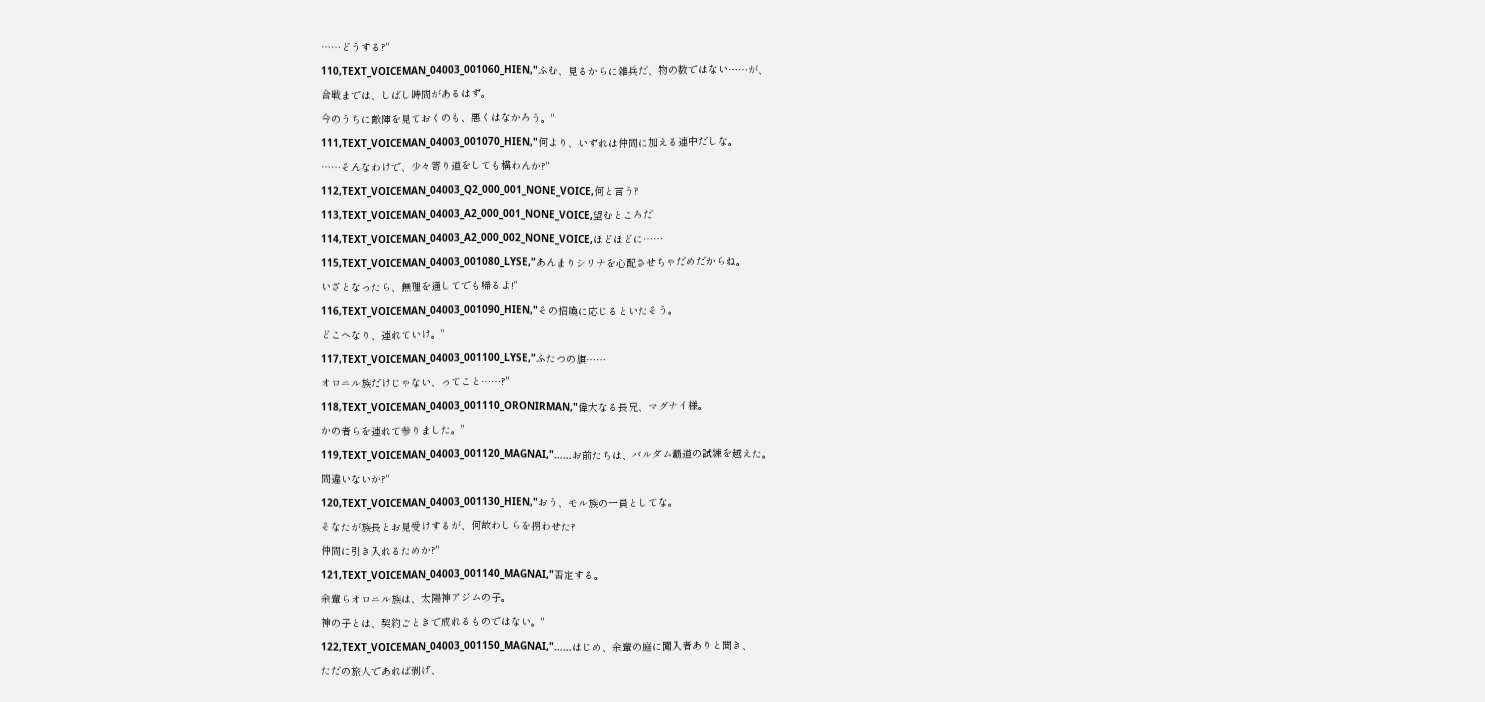……どうする?"
110,TEXT_VOICEMAN_04003_001060_HIEN,"ふむ、見るからに雑兵だ、物の数ではない……が、
合戦までは、しばし時間があるはず。
今のうちに敵陣を見ておくのも、悪くはなかろう。"
111,TEXT_VOICEMAN_04003_001070_HIEN,"何より、いずれは仲間に加える連中だしな。
……そんなわけで、少々寄り道をしても構わんか?"
112,TEXT_VOICEMAN_04003_Q2_000_001_NONE_VOICE,何と言う?
113,TEXT_VOICEMAN_04003_A2_000_001_NONE_VOICE,望むところだ
114,TEXT_VOICEMAN_04003_A2_000_002_NONE_VOICE,ほどほどに……
115,TEXT_VOICEMAN_04003_001080_LYSE,"あんまりシリナを心配させちゃだめだからね。
いざとなったら、無理を通してでも帰るよ!"
116,TEXT_VOICEMAN_04003_001090_HIEN,"その招喚に応じるといたそう。
どこへなり、連れていけ。"
117,TEXT_VOICEMAN_04003_001100_LYSE,"ふたつの旗……
オロニル族だけじゃない、ってこと……?"
118,TEXT_VOICEMAN_04003_001110_ORONIRMAN,"偉大なる長兄、マグナイ様。
かの者らを連れて参りました。"
119,TEXT_VOICEMAN_04003_001120_MAGNAI,"……お前たちは、バルダム覇道の試練を越えた。
間違いないか?"
120,TEXT_VOICEMAN_04003_001130_HIEN,"おう、モル族の一員としてな。
そなたが族長とお見受けするが、何故わしらを拐わせた?
仲間に引き入れるためか?"
121,TEXT_VOICEMAN_04003_001140_MAGNAI,"否定する。
余輩らオロニル族は、太陽神アジムの子。
神の子とは、契約ごときで成れるものではない。"
122,TEXT_VOICEMAN_04003_001150_MAGNAI,"……はじめ、余輩の庭に闖入者ありと聞き、
ただの旅人であれば剥げ、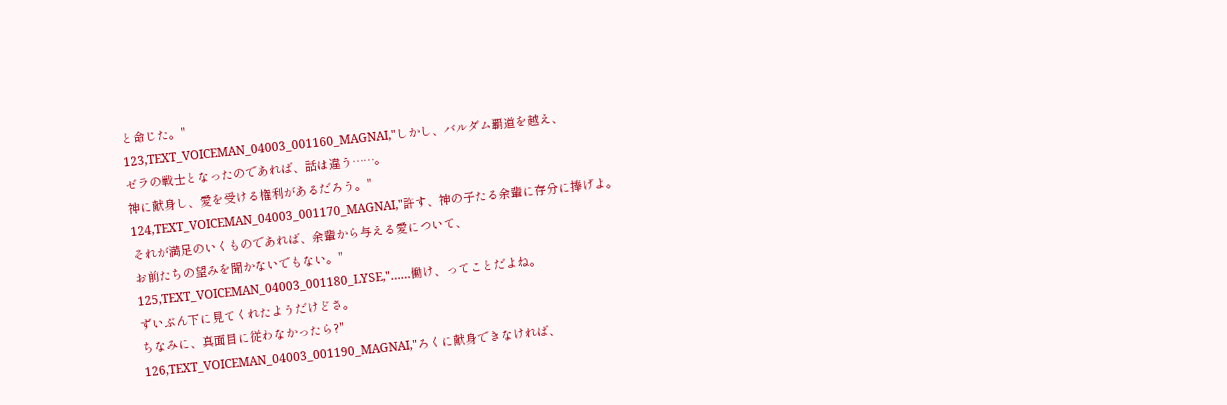と命じた。"
123,TEXT_VOICEMAN_04003_001160_MAGNAI,"しかし、バルダム覇道を越え、
ゼラの戦士となったのであれば、話は違う……。
神に献身し、愛を受ける権利があるだろう。"
124,TEXT_VOICEMAN_04003_001170_MAGNAI,"許す、神の子たる余輩に存分に捧げよ。
それが満足のいくものであれば、余輩から与える愛について、
お前たちの望みを聞かないでもない。"
125,TEXT_VOICEMAN_04003_001180_LYSE,"……働け、ってことだよね。
ずいぶん下に見てくれたようだけどさ。
ちなみに、真面目に従わなかったら?"
126,TEXT_VOICEMAN_04003_001190_MAGNAI,"ろくに献身できなければ、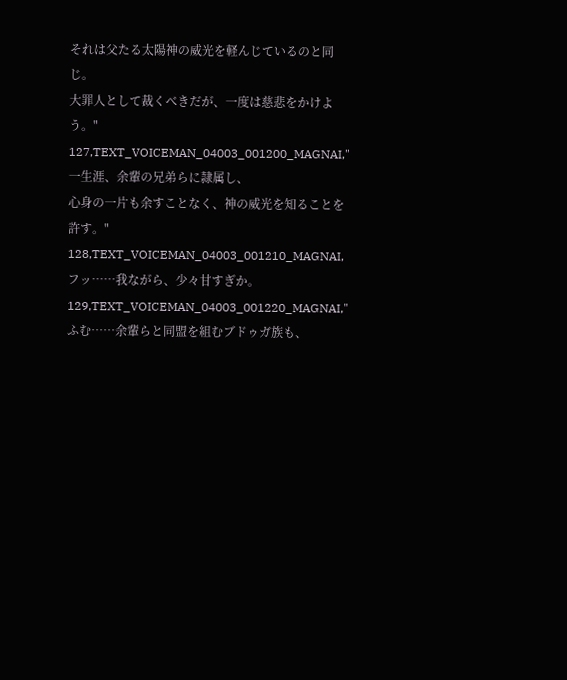それは父たる太陽神の威光を軽んじているのと同じ。
大罪人として裁くべきだが、一度は慈悲をかけよう。"
127,TEXT_VOICEMAN_04003_001200_MAGNAI,"一生涯、余輩の兄弟らに隷属し、
心身の一片も余すことなく、神の威光を知ることを許す。"
128,TEXT_VOICEMAN_04003_001210_MAGNAI,フッ……我ながら、少々甘すぎか。
129,TEXT_VOICEMAN_04003_001220_MAGNAI,"ふむ……余輩らと同盟を組むブドゥガ族も、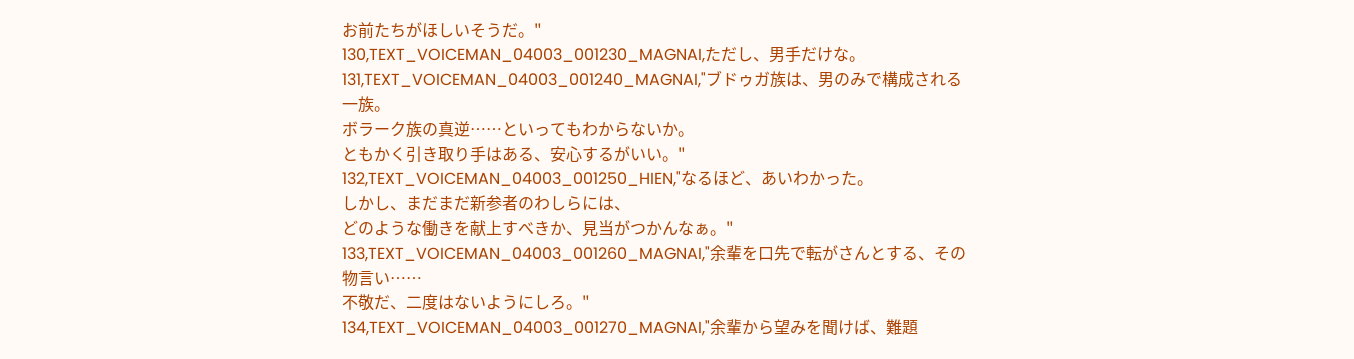お前たちがほしいそうだ。"
130,TEXT_VOICEMAN_04003_001230_MAGNAI,ただし、男手だけな。
131,TEXT_VOICEMAN_04003_001240_MAGNAI,"ブドゥガ族は、男のみで構成される一族。
ボラーク族の真逆……といってもわからないか。
ともかく引き取り手はある、安心するがいい。"
132,TEXT_VOICEMAN_04003_001250_HIEN,"なるほど、あいわかった。
しかし、まだまだ新参者のわしらには、
どのような働きを献上すべきか、見当がつかんなぁ。"
133,TEXT_VOICEMAN_04003_001260_MAGNAI,"余輩を口先で転がさんとする、その物言い……
不敬だ、二度はないようにしろ。"
134,TEXT_VOICEMAN_04003_001270_MAGNAI,"余輩から望みを聞けば、難題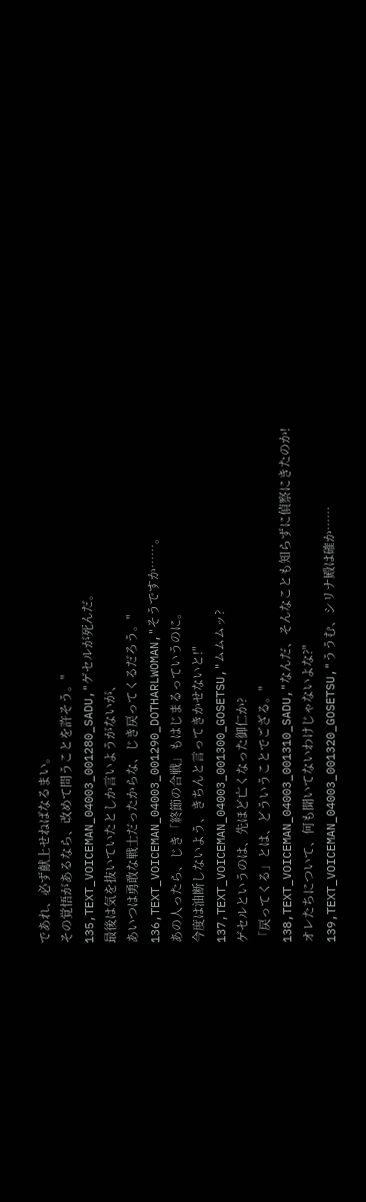であれ、必ず献上せねばなるまい。
その覚悟があるなら、改めて問うことを許そう。"
135,TEXT_VOICEMAN_04003_001280_SADU,"ゲセルが死んだ。
最後は気を抜いていたとしか言いようがないが、
あいつは勇敢な戦士だったからな、じき戻ってくるだろう。"
136,TEXT_VOICEMAN_04003_001290_DOTHARLWOMAN,"そうですか……。
あの人ったら、じき「終節の合戦」もはじまるっていうのに。
今度は油断しないよう、きちんと言ってきかせないと!"
137,TEXT_VOICEMAN_04003_001300_GOSETSU,"ムムムッ?
ゲセルというのは、先ほど亡くなった御仁か?
「戻ってくる」とは、どういうことでござる。"
138,TEXT_VOICEMAN_04003_001310_SADU,"なんだ、そんなことも知らずに偵察にきたのか!
オレたちについて、何も聞いてないわけじゃないよな?"
139,TEXT_VOICEMAN_04003_001320_GOSETSU,"ううむ、シリナ殿は確か……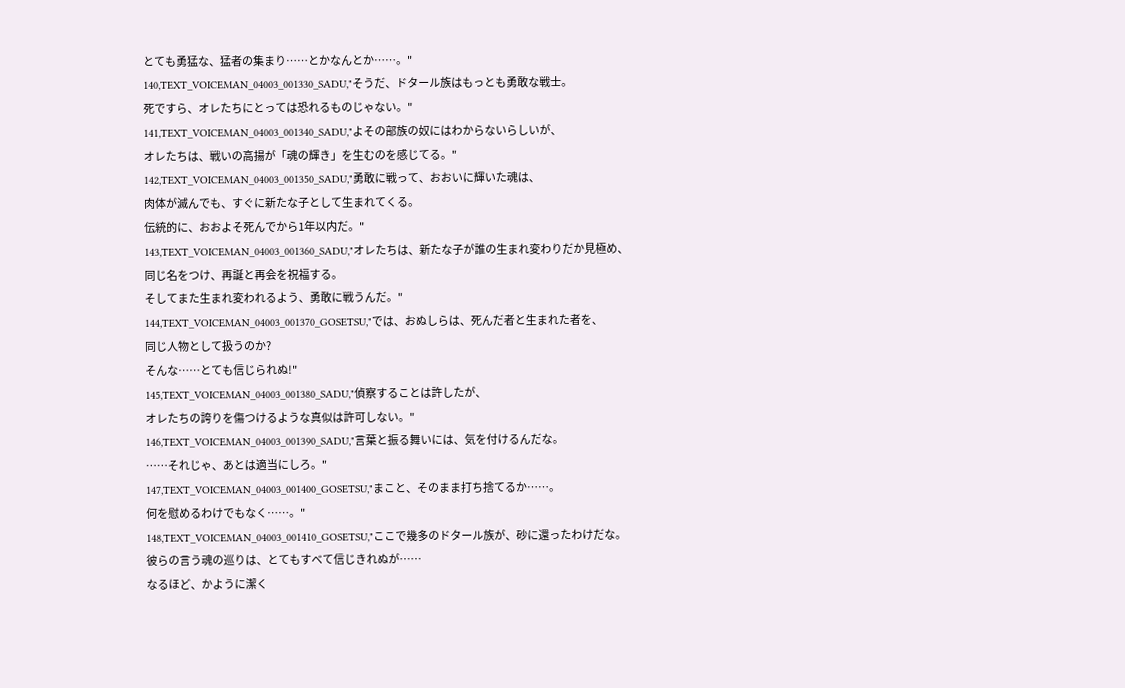とても勇猛な、猛者の集まり……とかなんとか……。"
140,TEXT_VOICEMAN_04003_001330_SADU,"そうだ、ドタール族はもっとも勇敢な戦士。
死ですら、オレたちにとっては恐れるものじゃない。"
141,TEXT_VOICEMAN_04003_001340_SADU,"よその部族の奴にはわからないらしいが、
オレたちは、戦いの高揚が「魂の輝き」を生むのを感じてる。"
142,TEXT_VOICEMAN_04003_001350_SADU,"勇敢に戦って、おおいに輝いた魂は、
肉体が滅んでも、すぐに新たな子として生まれてくる。
伝統的に、おおよそ死んでから1年以内だ。"
143,TEXT_VOICEMAN_04003_001360_SADU,"オレたちは、新たな子が誰の生まれ変わりだか見極め、
同じ名をつけ、再誕と再会を祝福する。
そしてまた生まれ変われるよう、勇敢に戦うんだ。"
144,TEXT_VOICEMAN_04003_001370_GOSETSU,"では、おぬしらは、死んだ者と生まれた者を、
同じ人物として扱うのか?
そんな……とても信じられぬ!"
145,TEXT_VOICEMAN_04003_001380_SADU,"偵察することは許したが、
オレたちの誇りを傷つけるような真似は許可しない。"
146,TEXT_VOICEMAN_04003_001390_SADU,"言葉と振る舞いには、気を付けるんだな。
……それじゃ、あとは適当にしろ。"
147,TEXT_VOICEMAN_04003_001400_GOSETSU,"まこと、そのまま打ち捨てるか……。
何を慰めるわけでもなく……。"
148,TEXT_VOICEMAN_04003_001410_GOSETSU,"ここで幾多のドタール族が、砂に還ったわけだな。
彼らの言う魂の巡りは、とてもすべて信じきれぬが……
なるほど、かように潔く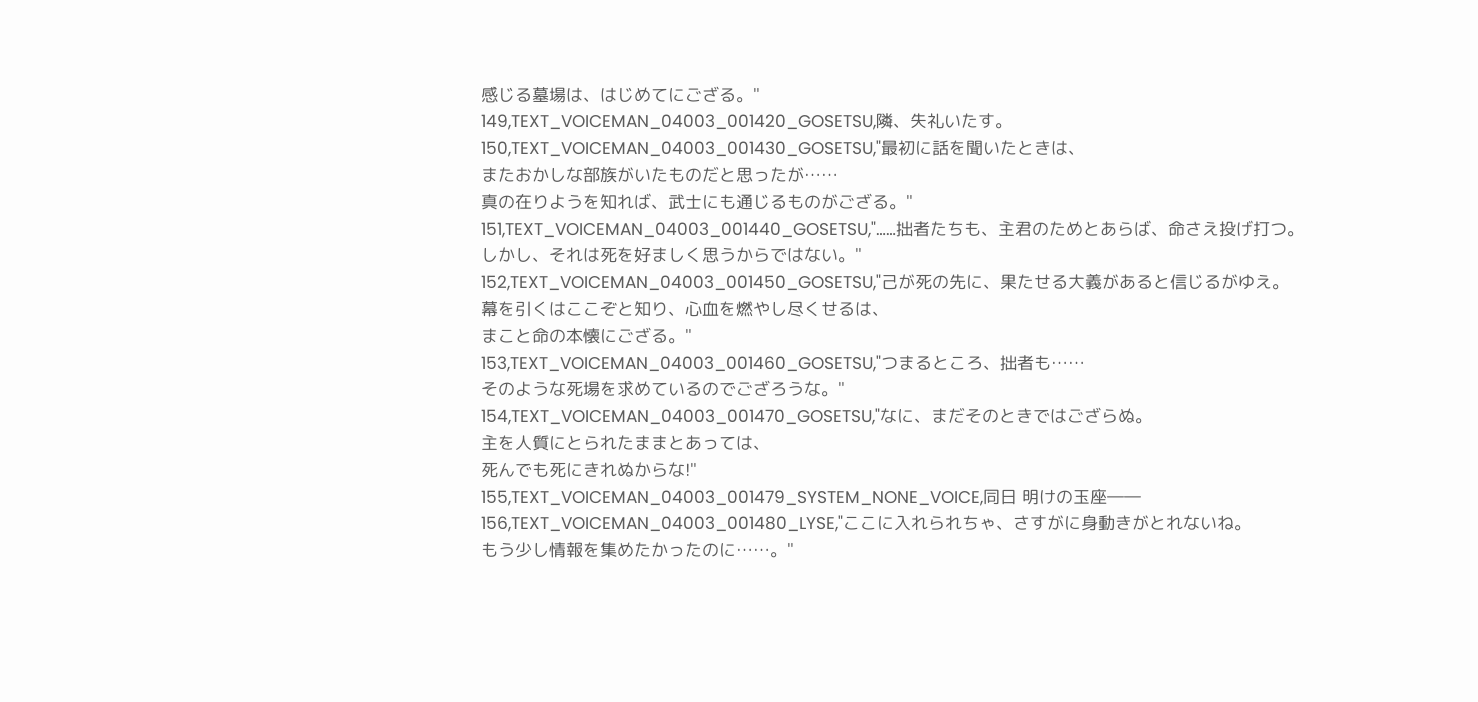感じる墓場は、はじめてにござる。"
149,TEXT_VOICEMAN_04003_001420_GOSETSU,隣、失礼いたす。
150,TEXT_VOICEMAN_04003_001430_GOSETSU,"最初に話を聞いたときは、
またおかしな部族がいたものだと思ったが……
真の在りようを知れば、武士にも通じるものがござる。"
151,TEXT_VOICEMAN_04003_001440_GOSETSU,"……拙者たちも、主君のためとあらば、命さえ投げ打つ。
しかし、それは死を好ましく思うからではない。"
152,TEXT_VOICEMAN_04003_001450_GOSETSU,"己が死の先に、果たせる大義があると信じるがゆえ。
幕を引くはここぞと知り、心血を燃やし尽くせるは、
まこと命の本懐にござる。"
153,TEXT_VOICEMAN_04003_001460_GOSETSU,"つまるところ、拙者も……
そのような死場を求めているのでござろうな。"
154,TEXT_VOICEMAN_04003_001470_GOSETSU,"なに、まだそのときではござらぬ。
主を人質にとられたままとあっては、
死んでも死にきれぬからな!"
155,TEXT_VOICEMAN_04003_001479_SYSTEM_NONE_VOICE,同日 明けの玉座――
156,TEXT_VOICEMAN_04003_001480_LYSE,"ここに入れられちゃ、さすがに身動きがとれないね。
もう少し情報を集めたかったのに……。"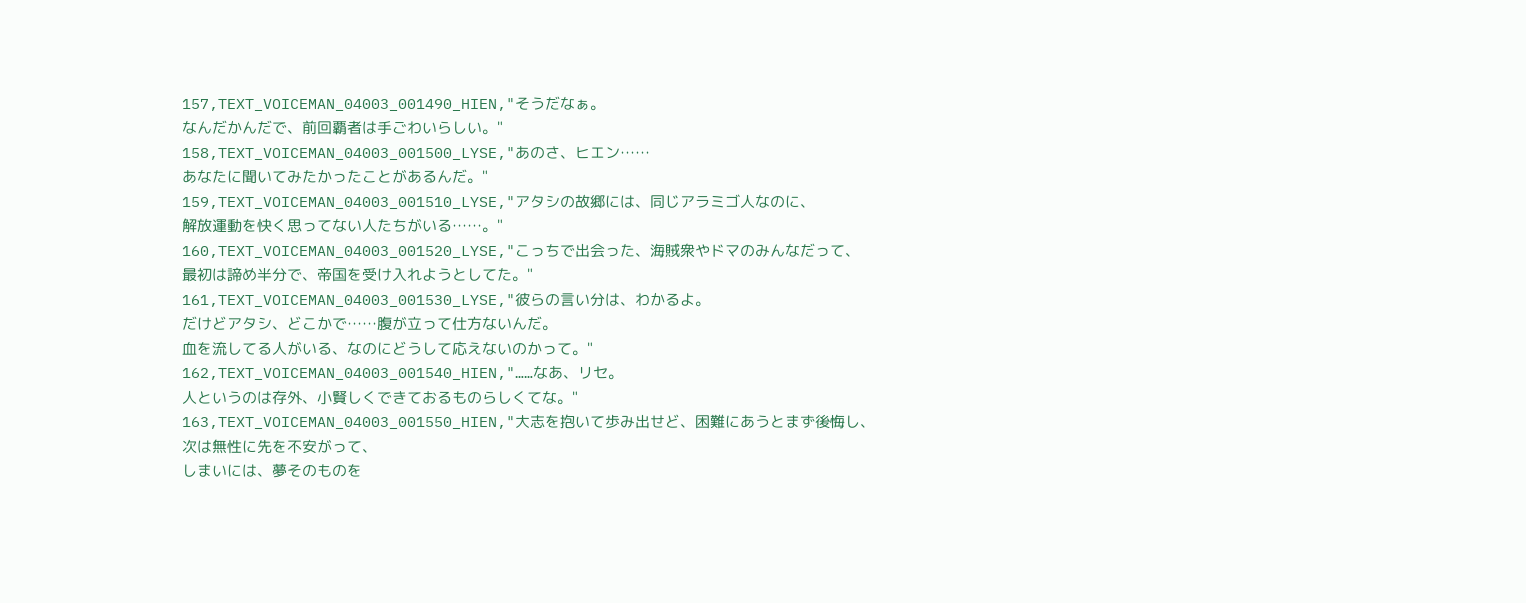157,TEXT_VOICEMAN_04003_001490_HIEN,"そうだなぁ。
なんだかんだで、前回覇者は手ごわいらしい。"
158,TEXT_VOICEMAN_04003_001500_LYSE,"あのさ、ヒエン……
あなたに聞いてみたかったことがあるんだ。"
159,TEXT_VOICEMAN_04003_001510_LYSE,"アタシの故郷には、同じアラミゴ人なのに、
解放運動を快く思ってない人たちがいる……。"
160,TEXT_VOICEMAN_04003_001520_LYSE,"こっちで出会った、海賊衆やドマのみんなだって、
最初は諦め半分で、帝国を受け入れようとしてた。"
161,TEXT_VOICEMAN_04003_001530_LYSE,"彼らの言い分は、わかるよ。
だけどアタシ、どこかで……腹が立って仕方ないんだ。
血を流してる人がいる、なのにどうして応えないのかって。"
162,TEXT_VOICEMAN_04003_001540_HIEN,"……なあ、リセ。
人というのは存外、小賢しくできておるものらしくてな。"
163,TEXT_VOICEMAN_04003_001550_HIEN,"大志を抱いて歩み出せど、困難にあうとまず後悔し、
次は無性に先を不安がって、
しまいには、夢そのものを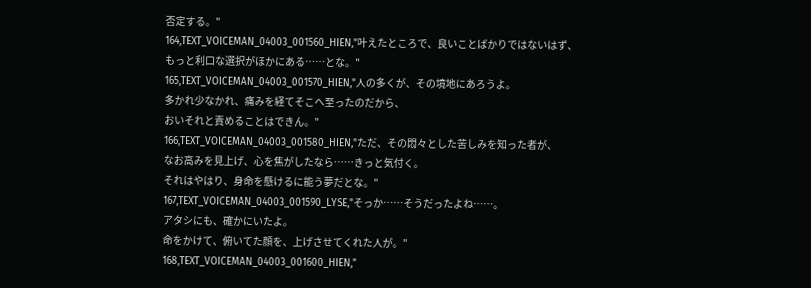否定する。"
164,TEXT_VOICEMAN_04003_001560_HIEN,"叶えたところで、良いことばかりではないはず、
もっと利口な選択がほかにある……とな。"
165,TEXT_VOICEMAN_04003_001570_HIEN,"人の多くが、その境地にあろうよ。
多かれ少なかれ、痛みを経てそこへ至ったのだから、
おいそれと責めることはできん。"
166,TEXT_VOICEMAN_04003_001580_HIEN,"ただ、その悶々とした苦しみを知った者が、
なお高みを見上げ、心を焦がしたなら……きっと気付く。
それはやはり、身命を懸けるに能う夢だとな。"
167,TEXT_VOICEMAN_04003_001590_LYSE,"そっか……そうだったよね……。
アタシにも、確かにいたよ。
命をかけて、俯いてた顔を、上げさせてくれた人が。"
168,TEXT_VOICEMAN_04003_001600_HIEN,"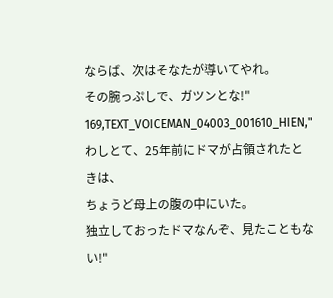ならば、次はそなたが導いてやれ。
その腕っぷしで、ガツンとな!"
169,TEXT_VOICEMAN_04003_001610_HIEN,"わしとて、25年前にドマが占領されたときは、
ちょうど母上の腹の中にいた。
独立しておったドマなんぞ、見たこともない!"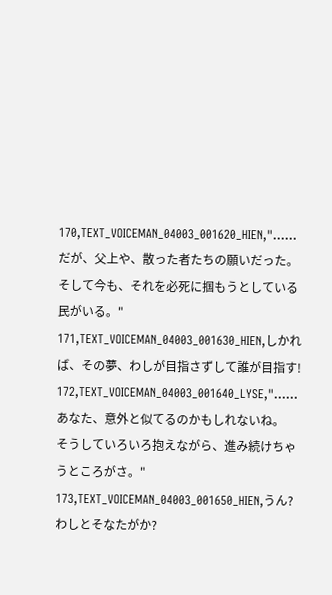170,TEXT_VOICEMAN_04003_001620_HIEN,"……だが、父上や、散った者たちの願いだった。
そして今も、それを必死に掴もうとしている民がいる。"
171,TEXT_VOICEMAN_04003_001630_HIEN,しかれば、その夢、わしが目指さずして誰が目指す!
172,TEXT_VOICEMAN_04003_001640_LYSE,"……あなた、意外と似てるのかもしれないね。
そうしていろいろ抱えながら、進み続けちゃうところがさ。"
173,TEXT_VOICEMAN_04003_001650_HIEN,うん? わしとそなたがか?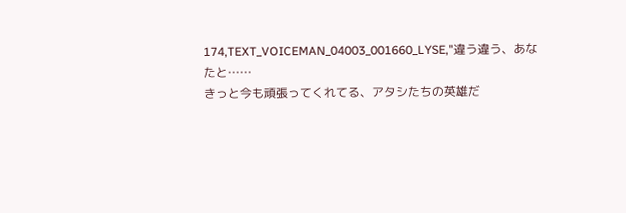174,TEXT_VOICEMAN_04003_001660_LYSE,"違う違う、あなたと……
きっと今も頑張ってくれてる、アタシたちの英雄だ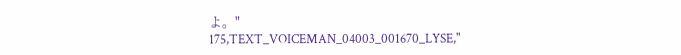よ。"
175,TEXT_VOICEMAN_04003_001670_LYSE,"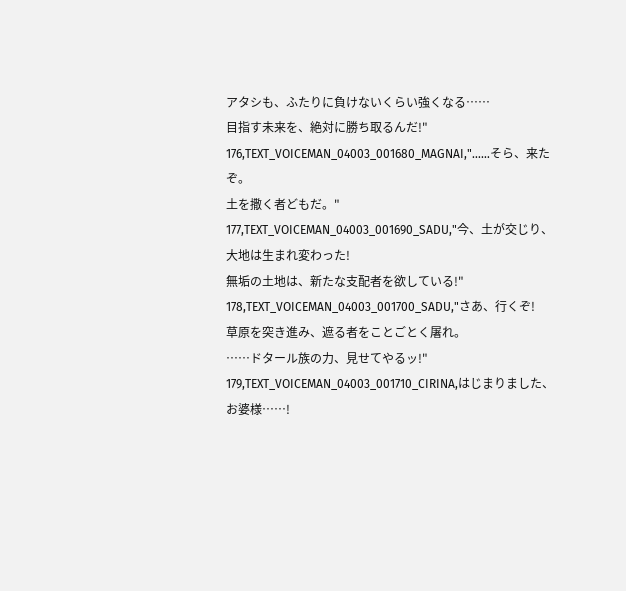アタシも、ふたりに負けないくらい強くなる……
目指す未来を、絶対に勝ち取るんだ!"
176,TEXT_VOICEMAN_04003_001680_MAGNAI,"……そら、来たぞ。
土を撒く者どもだ。"
177,TEXT_VOICEMAN_04003_001690_SADU,"今、土が交じり、大地は生まれ変わった!
無垢の土地は、新たな支配者を欲している!"
178,TEXT_VOICEMAN_04003_001700_SADU,"さあ、行くぞ!
草原を突き進み、遮る者をことごとく屠れ。
……ドタール族の力、見せてやるッ!"
179,TEXT_VOICEMAN_04003_001710_CIRINA,はじまりました、お婆様……!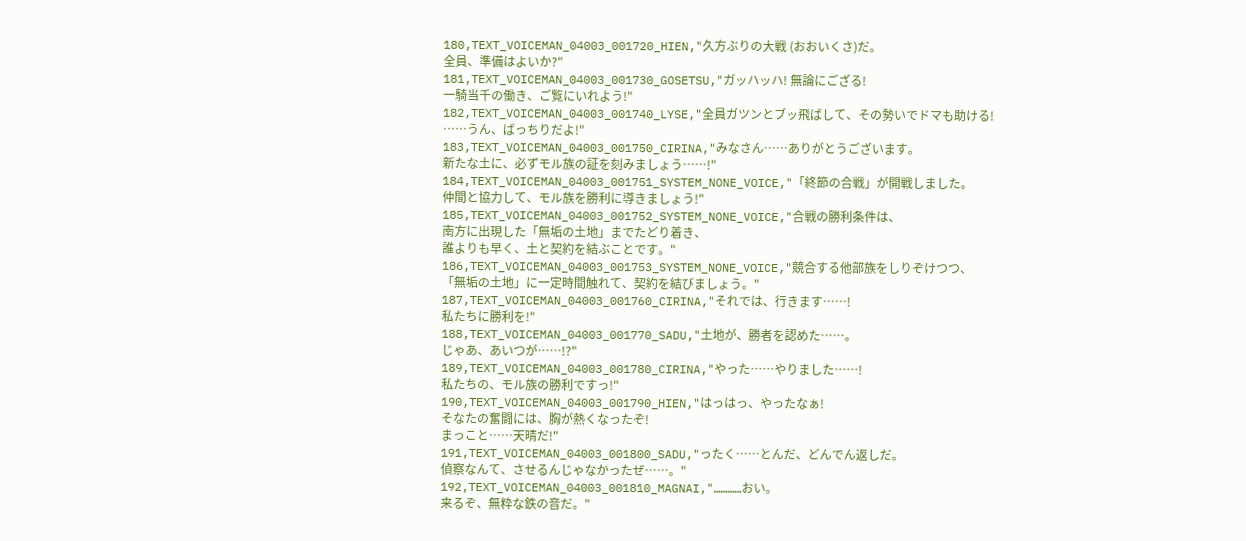180,TEXT_VOICEMAN_04003_001720_HIEN,"久方ぶりの大戦 (おおいくさ)だ。
全員、準備はよいか?"
181,TEXT_VOICEMAN_04003_001730_GOSETSU,"ガッハッハ! 無論にござる!
一騎当千の働き、ご覧にいれよう!"
182,TEXT_VOICEMAN_04003_001740_LYSE,"全員ガツンとブッ飛ばして、その勢いでドマも助ける!
……うん、ばっちりだよ!"
183,TEXT_VOICEMAN_04003_001750_CIRINA,"みなさん……ありがとうございます。
新たな土に、必ずモル族の証を刻みましょう……!"
184,TEXT_VOICEMAN_04003_001751_SYSTEM_NONE_VOICE,"「終節の合戦」が開戦しました。
仲間と協力して、モル族を勝利に導きましょう!"
185,TEXT_VOICEMAN_04003_001752_SYSTEM_NONE_VOICE,"合戦の勝利条件は、
南方に出現した「無垢の土地」までたどり着き、
誰よりも早く、土と契約を結ぶことです。"
186,TEXT_VOICEMAN_04003_001753_SYSTEM_NONE_VOICE,"競合する他部族をしりぞけつつ、
「無垢の土地」に一定時間触れて、契約を結びましょう。"
187,TEXT_VOICEMAN_04003_001760_CIRINA,"それでは、行きます……!
私たちに勝利を!"
188,TEXT_VOICEMAN_04003_001770_SADU,"土地が、勝者を認めた……。
じゃあ、あいつが……!?"
189,TEXT_VOICEMAN_04003_001780_CIRINA,"やった……やりました……!
私たちの、モル族の勝利ですっ!"
190,TEXT_VOICEMAN_04003_001790_HIEN,"はっはっ、やったなぁ!
そなたの奮闘には、胸が熱くなったぞ!
まっこと……天晴だ!"
191,TEXT_VOICEMAN_04003_001800_SADU,"ったく……とんだ、どんでん返しだ。
偵察なんて、させるんじゃなかったぜ……。"
192,TEXT_VOICEMAN_04003_001810_MAGNAI,"…………おい。
来るぞ、無粋な鉄の音だ。"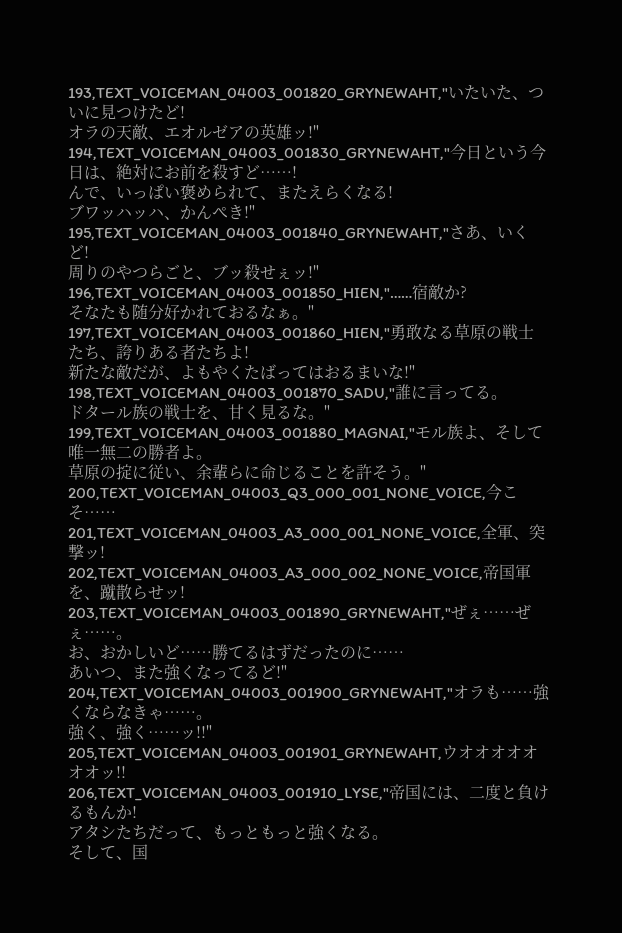193,TEXT_VOICEMAN_04003_001820_GRYNEWAHT,"いたいた、ついに見つけたど!
オラの天敵、エオルゼアの英雄ッ!"
194,TEXT_VOICEMAN_04003_001830_GRYNEWAHT,"今日という今日は、絶対にお前を殺すど……!
んで、いっぱい褒められて、またえらくなる!
ブワッハッハ、かんぺき!"
195,TEXT_VOICEMAN_04003_001840_GRYNEWAHT,"さあ、いくど!
周りのやつらごと、ブッ殺せぇッ!"
196,TEXT_VOICEMAN_04003_001850_HIEN,"……宿敵か?
そなたも随分好かれておるなぁ。"
197,TEXT_VOICEMAN_04003_001860_HIEN,"勇敢なる草原の戦士たち、誇りある者たちよ!
新たな敵だが、よもやくたばってはおるまいな!"
198,TEXT_VOICEMAN_04003_001870_SADU,"誰に言ってる。
ドタール族の戦士を、甘く見るな。"
199,TEXT_VOICEMAN_04003_001880_MAGNAI,"モル族よ、そして唯一無二の勝者よ。
草原の掟に従い、余輩らに命じることを許そう。"
200,TEXT_VOICEMAN_04003_Q3_000_001_NONE_VOICE,今こそ……
201,TEXT_VOICEMAN_04003_A3_000_001_NONE_VOICE,全軍、突撃ッ!
202,TEXT_VOICEMAN_04003_A3_000_002_NONE_VOICE,帝国軍を、蹴散らせッ!
203,TEXT_VOICEMAN_04003_001890_GRYNEWAHT,"ぜぇ……ぜぇ……。
お、おかしいど……勝てるはずだったのに……
あいつ、また強くなってるど!"
204,TEXT_VOICEMAN_04003_001900_GRYNEWAHT,"オラも……強くならなきゃ……。
強く、強く……ッ!!"
205,TEXT_VOICEMAN_04003_001901_GRYNEWAHT,ウオオオオオオオッ!!
206,TEXT_VOICEMAN_04003_001910_LYSE,"帝国には、二度と負けるもんか!
アタシたちだって、もっともっと強くなる。
そして、国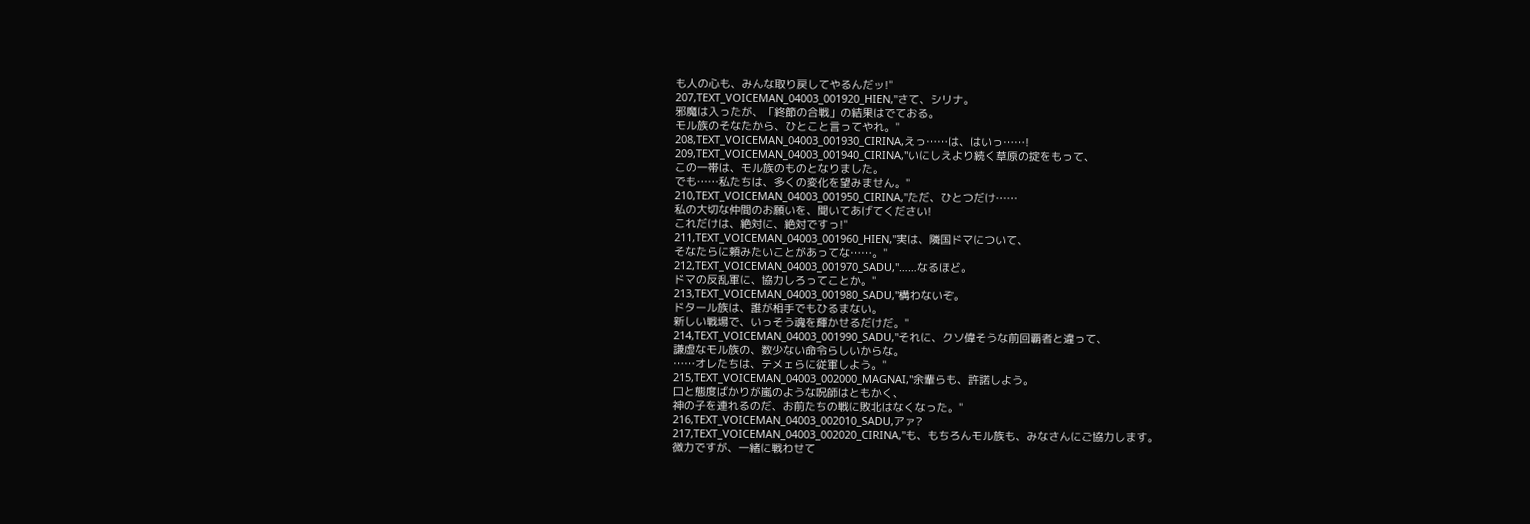も人の心も、みんな取り戻してやるんだッ!"
207,TEXT_VOICEMAN_04003_001920_HIEN,"さて、シリナ。
邪魔は入ったが、「終節の合戦」の結果はでておる。
モル族のそなたから、ひとこと言ってやれ。"
208,TEXT_VOICEMAN_04003_001930_CIRINA,えっ……は、はいっ……!
209,TEXT_VOICEMAN_04003_001940_CIRINA,"いにしえより続く草原の掟をもって、
この一帯は、モル族のものとなりました。
でも……私たちは、多くの変化を望みません。"
210,TEXT_VOICEMAN_04003_001950_CIRINA,"ただ、ひとつだけ……
私の大切な仲間のお願いを、聞いてあげてください!
これだけは、絶対に、絶対ですっ!"
211,TEXT_VOICEMAN_04003_001960_HIEN,"実は、隣国ドマについて、
そなたらに頼みたいことがあってな……。"
212,TEXT_VOICEMAN_04003_001970_SADU,"……なるほど。
ドマの反乱軍に、協力しろってことか。"
213,TEXT_VOICEMAN_04003_001980_SADU,"構わないぞ。
ドタール族は、誰が相手でもひるまない。
新しい戦場で、いっそう魂を輝かせるだけだ。"
214,TEXT_VOICEMAN_04003_001990_SADU,"それに、クソ偉そうな前回覇者と違って、
謙虚なモル族の、数少ない命令らしいからな。
……オレたちは、テメェらに従軍しよう。"
215,TEXT_VOICEMAN_04003_002000_MAGNAI,"余輩らも、許諾しよう。
口と態度ばかりが嵐のような呪師はともかく、
神の子を連れるのだ、お前たちの戦に敗北はなくなった。"
216,TEXT_VOICEMAN_04003_002010_SADU,アァ?
217,TEXT_VOICEMAN_04003_002020_CIRINA,"も、もちろんモル族も、みなさんにご協力します。
微力ですが、一緒に戦わせて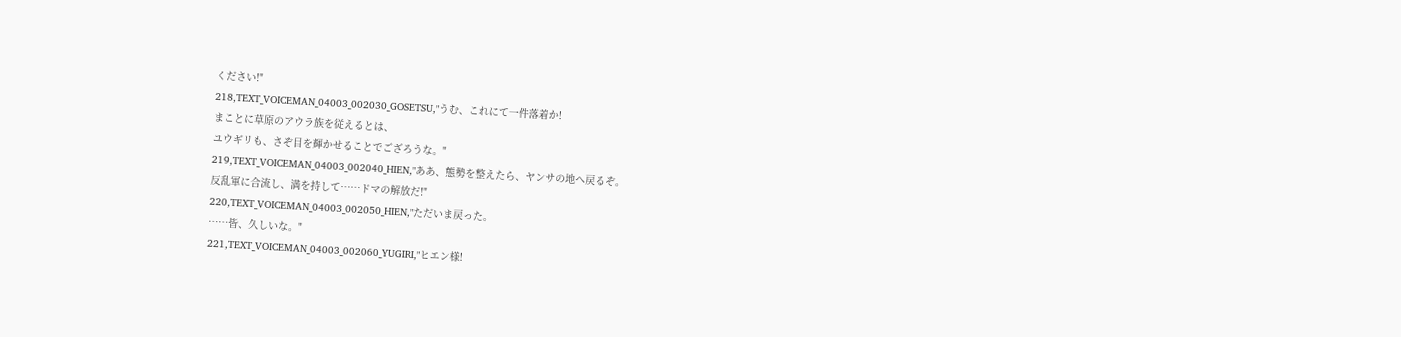ください!"
218,TEXT_VOICEMAN_04003_002030_GOSETSU,"うむ、これにて一件落着か!
まことに草原のアウラ族を従えるとは、
ユウギリも、さぞ目を輝かせることでござろうな。"
219,TEXT_VOICEMAN_04003_002040_HIEN,"ああ、態勢を整えたら、ヤンサの地へ戻るぞ。
反乱軍に合流し、満を持して……ドマの解放だ!"
220,TEXT_VOICEMAN_04003_002050_HIEN,"ただいま戻った。
……皆、久しいな。"
221,TEXT_VOICEMAN_04003_002060_YUGIRI,"ヒエン様!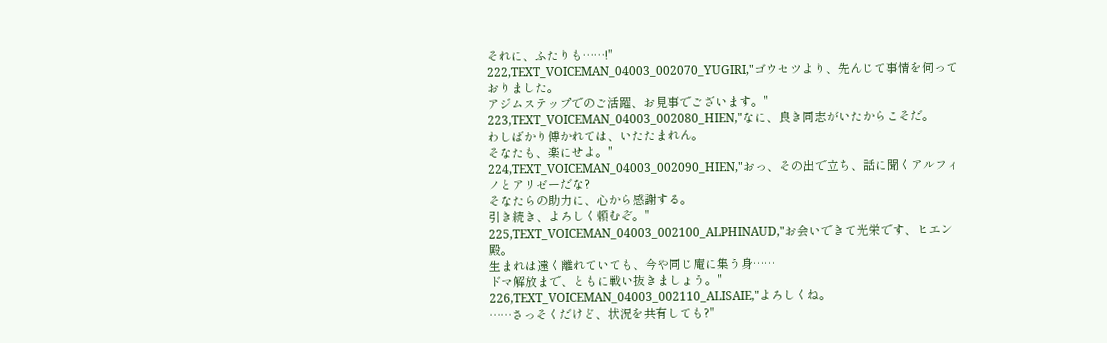それに、ふたりも……!"
222,TEXT_VOICEMAN_04003_002070_YUGIRI,"ゴウセツより、先んじて事情を伺っておりました。
アジムステップでのご活躍、お見事でございます。"
223,TEXT_VOICEMAN_04003_002080_HIEN,"なに、良き同志がいたからこそだ。
わしばかり傅かれては、いたたまれん。
そなたも、楽にせよ。"
224,TEXT_VOICEMAN_04003_002090_HIEN,"おっ、その出で立ち、話に聞くアルフィノとアリゼーだな?
そなたらの助力に、心から感謝する。
引き続き、よろしく頼むぞ。"
225,TEXT_VOICEMAN_04003_002100_ALPHINAUD,"お会いできて光栄です、ヒエン殿。
生まれは遠く離れていても、今や同じ庵に集う身……
ドマ解放まで、ともに戦い抜きましょう。"
226,TEXT_VOICEMAN_04003_002110_ALISAIE,"よろしくね。
……さっそくだけど、状況を共有しても?"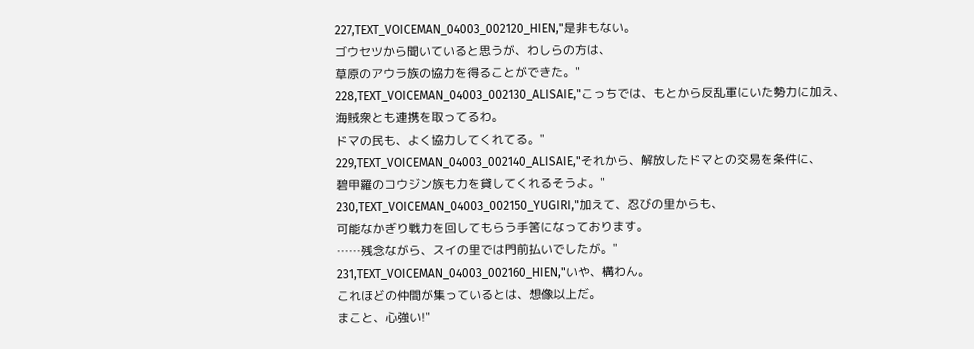227,TEXT_VOICEMAN_04003_002120_HIEN,"是非もない。
ゴウセツから聞いていると思うが、わしらの方は、
草原のアウラ族の協力を得ることができた。"
228,TEXT_VOICEMAN_04003_002130_ALISAIE,"こっちでは、もとから反乱軍にいた勢力に加え、
海賊衆とも連携を取ってるわ。
ドマの民も、よく協力してくれてる。"
229,TEXT_VOICEMAN_04003_002140_ALISAIE,"それから、解放したドマとの交易を条件に、
碧甲羅のコウジン族も力を貸してくれるそうよ。"
230,TEXT_VOICEMAN_04003_002150_YUGIRI,"加えて、忍びの里からも、
可能なかぎり戦力を回してもらう手筈になっております。
……残念ながら、スイの里では門前払いでしたが。"
231,TEXT_VOICEMAN_04003_002160_HIEN,"いや、構わん。
これほどの仲間が集っているとは、想像以上だ。
まこと、心強い!"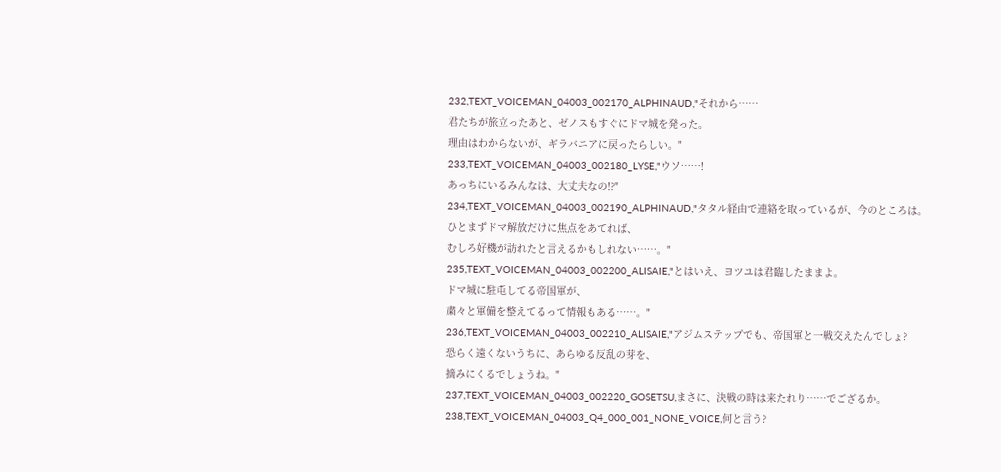232,TEXT_VOICEMAN_04003_002170_ALPHINAUD,"それから……
君たちが旅立ったあと、ゼノスもすぐにドマ城を発った。
理由はわからないが、ギラバニアに戻ったらしい。"
233,TEXT_VOICEMAN_04003_002180_LYSE,"ウソ……!
あっちにいるみんなは、大丈夫なの!?"
234,TEXT_VOICEMAN_04003_002190_ALPHINAUD,"タタル経由で連絡を取っているが、今のところは。
ひとまずドマ解放だけに焦点をあてれば、
むしろ好機が訪れたと言えるかもしれない……。"
235,TEXT_VOICEMAN_04003_002200_ALISAIE,"とはいえ、ヨツユは君臨したままよ。
ドマ城に駐屯してる帝国軍が、
粛々と軍備を整えてるって情報もある……。"
236,TEXT_VOICEMAN_04003_002210_ALISAIE,"アジムステップでも、帝国軍と一戦交えたんでしょ?
恐らく遠くないうちに、あらゆる反乱の芽を、
摘みにくるでしょうね。"
237,TEXT_VOICEMAN_04003_002220_GOSETSU,まさに、決戦の時は来たれり……でござるか。
238,TEXT_VOICEMAN_04003_Q4_000_001_NONE_VOICE,何と言う?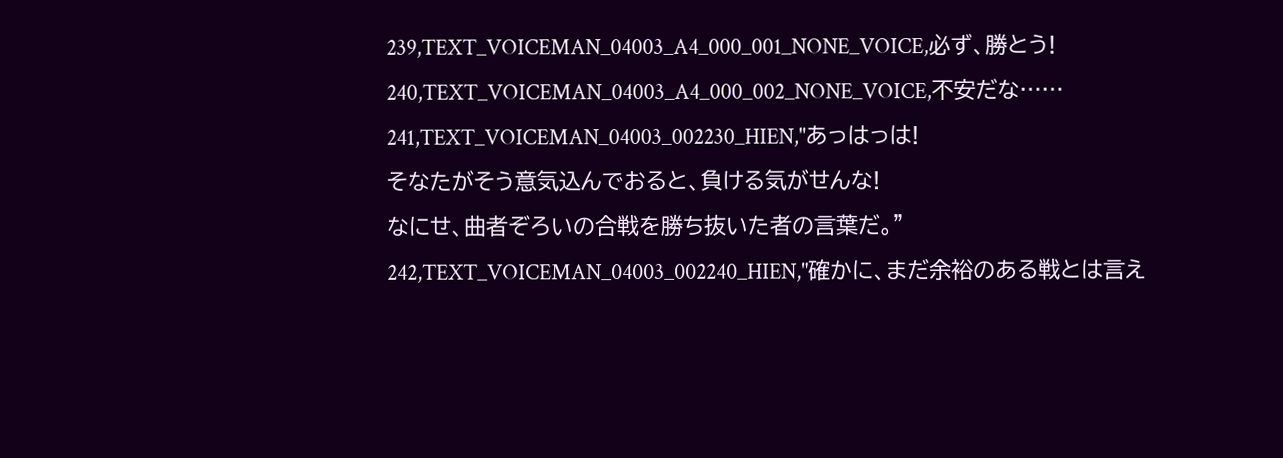239,TEXT_VOICEMAN_04003_A4_000_001_NONE_VOICE,必ず、勝とう!
240,TEXT_VOICEMAN_04003_A4_000_002_NONE_VOICE,不安だな……
241,TEXT_VOICEMAN_04003_002230_HIEN,"あっはっは!
そなたがそう意気込んでおると、負ける気がせんな!
なにせ、曲者ぞろいの合戦を勝ち抜いた者の言葉だ。"
242,TEXT_VOICEMAN_04003_002240_HIEN,"確かに、まだ余裕のある戦とは言え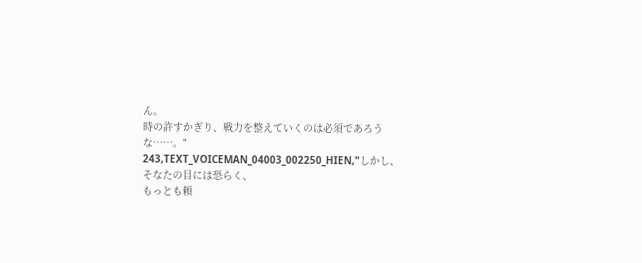ん。
時の許すかぎり、戦力を整えていくのは必須であろうな……。"
243,TEXT_VOICEMAN_04003_002250_HIEN,"しかし、そなたの目には恐らく、
もっとも頼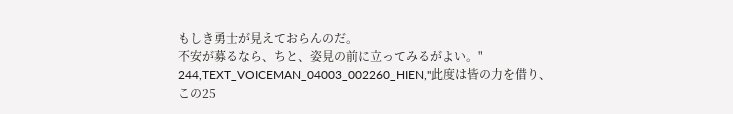もしき勇士が見えておらんのだ。
不安が募るなら、ちと、姿見の前に立ってみるがよい。"
244,TEXT_VOICEMAN_04003_002260_HIEN,"此度は皆の力を借り、
この25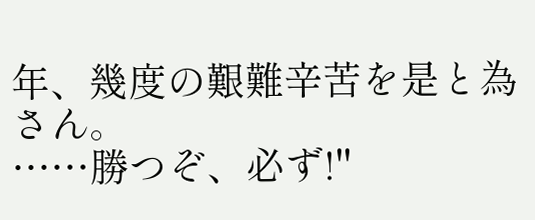年、幾度の艱難辛苦を是と為さん。
……勝つぞ、必ず!"